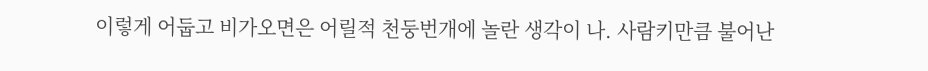이렇게 어둡고 비가오면은 어릴적 천둥번개에 놀란 생각이 나. 사람키만큼 불어난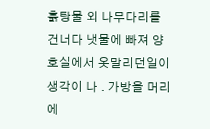흙탕물 외 나무다리를 건너다 냇물에 빠져 양호실에서 옷말리던일이 생각이 나 . 가방을 머리에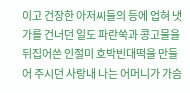이고 건장한 아저씨들의 등에 업혀 냇가를 건너던 일도 파란쑥과 콩고물을 뒤집어쓴 인절미 호박빈대떡을 만들어 주시던 사랑내 나는 어머니가 가슴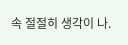속 절절히 생각이 나.